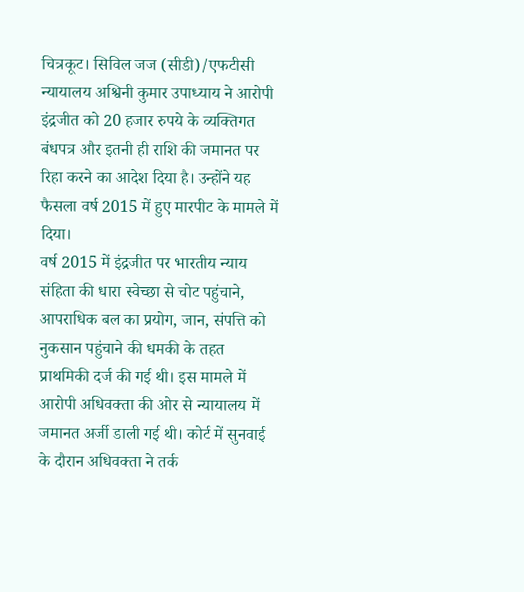चित्रकूट। सिविल जज (सीडी)/एफटीसी न्यायालय अश्विनी कुमार उपाध्याय ने आरोपी इंद्रजीत को 20 हजार रुपये के व्यक्तिगत बंधपत्र और इतनी ही राशि की जमानत पर रिहा करने का आदेश दिया है। उन्होंने यह फैसला वर्ष 2015 में हुए मारपीट के मामले में दिया।
वर्ष 2015 में इंद्रजीत पर भारतीय न्याय संहिता की धारा स्वेच्छा से चोट पहुंचाने, आपराधिक बल का प्रयोग, जान, संपत्ति को नुकसान पहुंचाने की धमकी के तहत प्राथमिकी दर्ज की गई थी। इस मामले में आरोपी अधिवक्ता की ओर से न्यायालय में जमानत अर्जी डाली गई थी। कोर्ट में सुनवाई के दौरान अधिवक्ता ने तर्क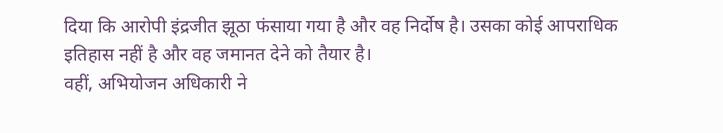दिया कि आरोपी इंद्रजीत झूठा फंसाया गया है और वह निर्दोष है। उसका कोई आपराधिक इतिहास नहीं है और वह जमानत देने को तैयार है।
वहीं, अभियोजन अधिकारी ने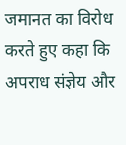जमानत का विरोध करते हुए कहा कि अपराध संज्ञेय और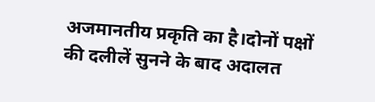अजमानतीय प्रकृति का है।दोनों पक्षों की दलीलें सुनने के बाद अदालत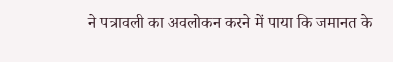ने पत्रावली का अवलोकन करने में पाया कि जमानत के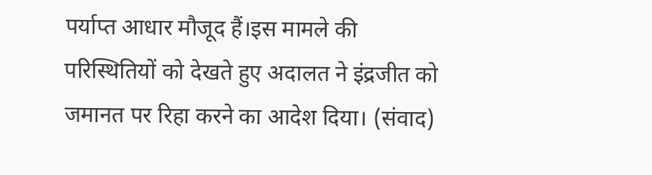पर्याप्त आधार मौजूद हैं।इस मामले की परिस्थितियों को देखते हुए अदालत ने इंद्रजीत को जमानत पर रिहा करने का आदेश दिया। (संवाद)